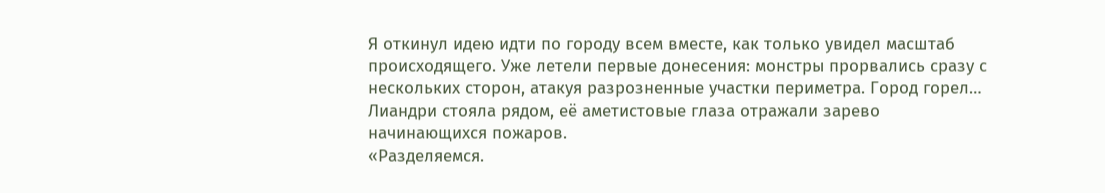Я откинул идею идти по городу всем вместе, как только увидел масштаб происходящего. Уже летели первые донесения: монстры прорвались сразу с нескольких сторон, атакуя разрозненные участки периметра. Город горел…
Лиандри стояла рядом, её аметистовые глаза отражали зарево начинающихся пожаров.
«Разделяемся.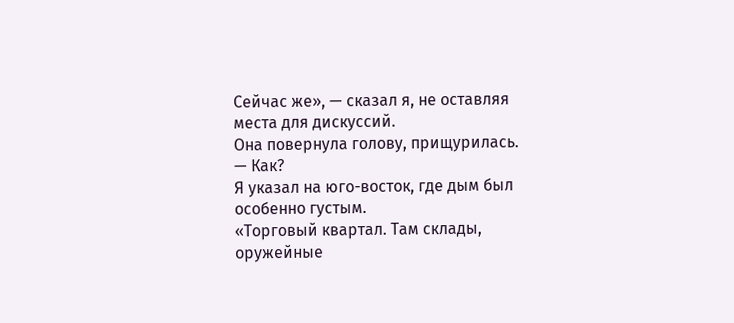Сейчас же», — сказал я, не оставляя места для дискуссий.
Она повернула голову, прищурилась.
— Как?
Я указал на юго-восток, где дым был особенно густым.
«Торговый квартал. Там склады, оружейные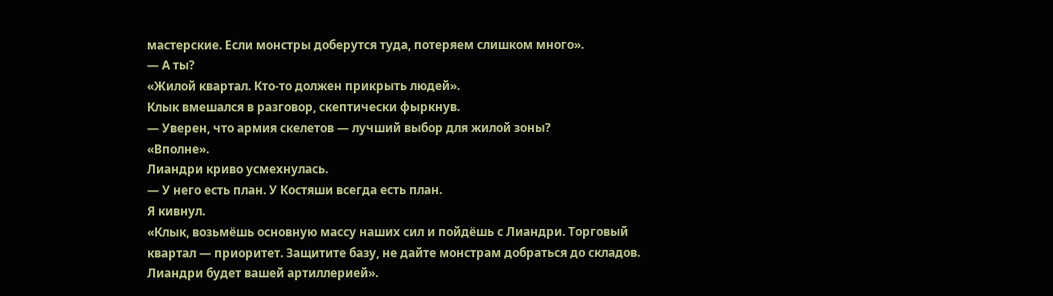мастерские. Если монстры доберутся туда, потеряем слишком много».
— А ты?
«Жилой квартал. Кто-то должен прикрыть людей».
Клык вмешался в разговор, скептически фыркнув.
— Уверен, что армия скелетов — лучший выбор для жилой зоны?
«Вполне».
Лиандри криво усмехнулась.
— У него есть план. У Костяши всегда есть план.
Я кивнул.
«Клык, возьмёшь основную массу наших сил и пойдёшь с Лиандри. Торговый квартал — приоритет. Защитите базу, не дайте монстрам добраться до складов. Лиандри будет вашей артиллерией».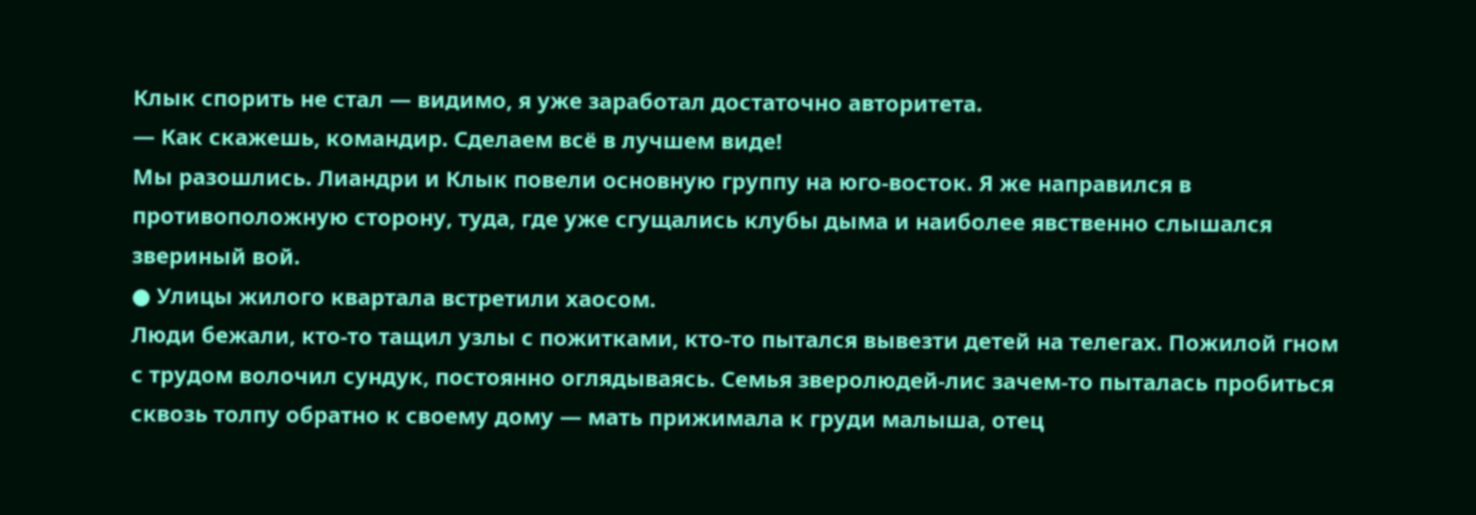Клык спорить не стал — видимо, я уже заработал достаточно авторитета.
— Как скажешь, командир. Сделаем всё в лучшем виде!
Мы разошлись. Лиандри и Клык повели основную группу на юго-восток. Я же направился в противоположную сторону, туда, где уже сгущались клубы дыма и наиболее явственно слышался звериный вой.
● Улицы жилого квартала встретили хаосом.
Люди бежали, кто-то тащил узлы с пожитками, кто-то пытался вывезти детей на телегах. Пожилой гном с трудом волочил сундук, постоянно оглядываясь. Семья зверолюдей-лис зачем-то пыталась пробиться сквозь толпу обратно к своему дому — мать прижимала к груди малыша, отец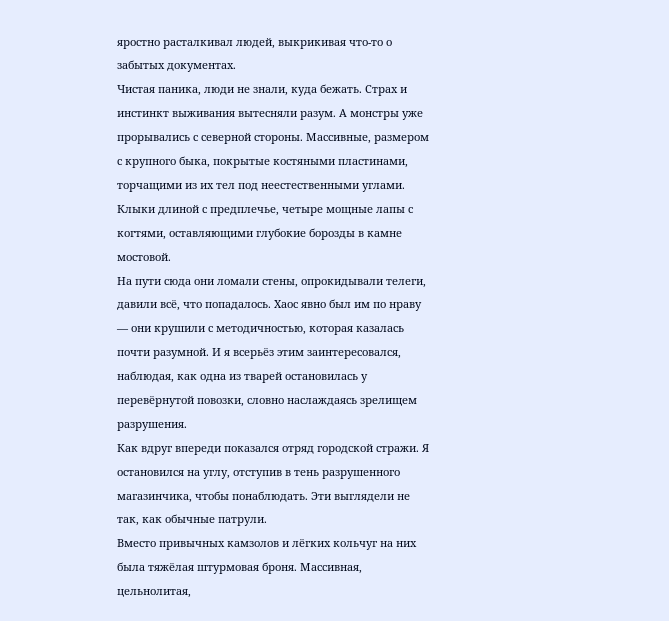яростно расталкивал людей, выкрикивая что-то о забытых документах.
Чистая паника, люди не знали, куда бежать. Страх и инстинкт выживания вытесняли разум. А монстры уже прорывались с северной стороны. Массивные, размером с крупного быка, покрытые костяными пластинами, торчащими из их тел под неестественными углами. Клыки длиной с предплечье, четыре мощные лапы с когтями, оставляющими глубокие борозды в камне мостовой.
На пути сюда они ломали стены, опрокидывали телеги, давили всё, что попадалось. Хаос явно был им по нраву — они крушили с методичностью, которая казалась почти разумной. И я всерьёз этим заинтересовался, наблюдая, как одна из тварей остановилась у перевёрнутой повозки, словно наслаждаясь зрелищем разрушения.
Как вдруг впереди показался отряд городской стражи. Я остановился на углу, отступив в тень разрушенного магазинчика, чтобы понаблюдать. Эти выглядели не так, как обычные патрули.
Вместо привычных камзолов и лёгких кольчуг на них была тяжёлая штурмовая броня. Массивная, цельнолитая,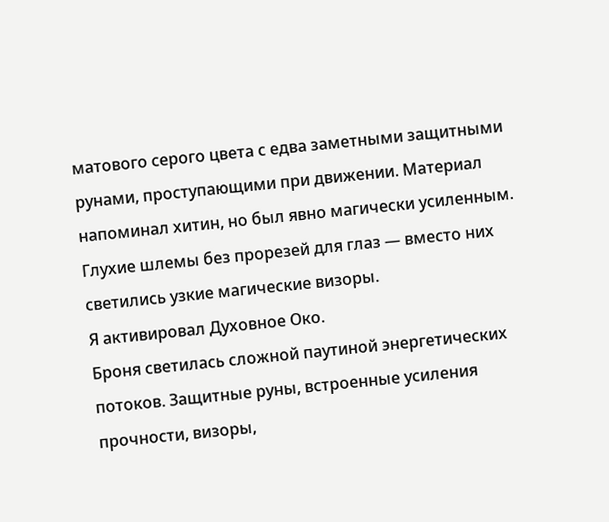матового серого цвета с едва заметными защитными рунами, проступающими при движении. Материал напоминал хитин, но был явно магически усиленным. Глухие шлемы без прорезей для глаз — вместо них светились узкие магические визоры.
Я активировал Духовное Око.
Броня светилась сложной паутиной энергетических потоков. Защитные руны, встроенные усиления прочности, визоры,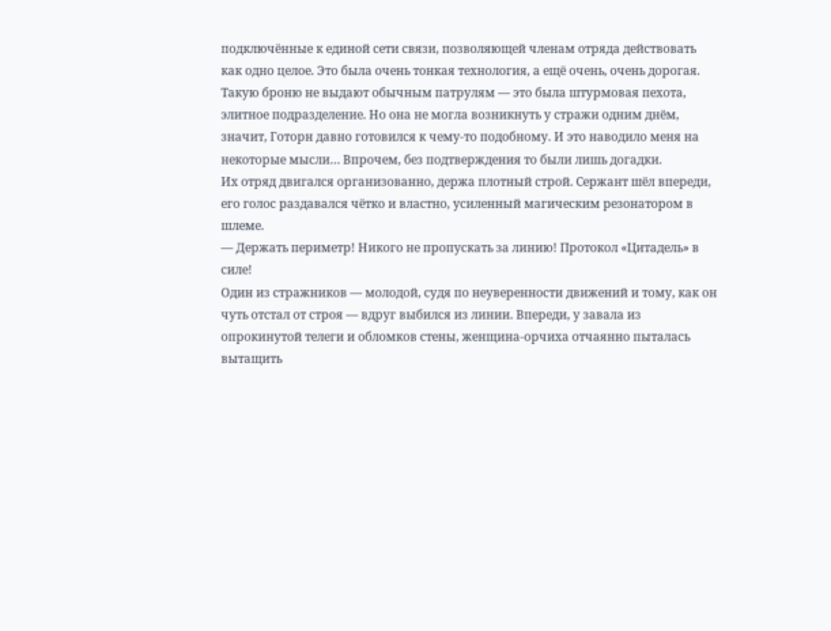подключённые к единой сети связи, позволяющей членам отряда действовать как одно целое. Это была очень тонкая технология, а ещё очень, очень дорогая.
Такую броню не выдают обычным патрулям — это была штурмовая пехота, элитное подразделение. Но она не могла возникнуть у стражи одним днём, значит, Готорн давно готовился к чему-то подобному. И это наводило меня на некоторые мысли… Впрочем, без подтверждения то были лишь догадки.
Их отряд двигался организованно, держа плотный строй. Сержант шёл впереди, его голос раздавался чётко и властно, усиленный магическим резонатором в шлеме.
— Держать периметр! Никого не пропускать за линию! Протокол «Цитадель» в силе!
Один из стражников — молодой, судя по неуверенности движений и тому, как он чуть отстал от строя — вдруг выбился из линии. Впереди, у завала из опрокинутой телеги и обломков стены, женщина-орчиха отчаянно пыталась вытащить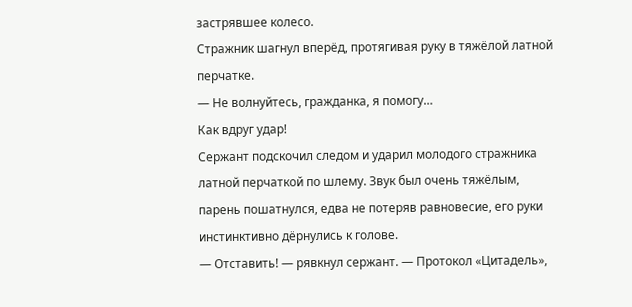застрявшее колесо.
Стражник шагнул вперёд, протягивая руку в тяжёлой латной перчатке.
— Не волнуйтесь, гражданка, я помогу…
Как вдруг удар!
Сержант подскочил следом и ударил молодого стражника латной перчаткой по шлему. Звук был очень тяжёлым, парень пошатнулся, едва не потеряв равновесие, его руки инстинктивно дёрнулись к голове.
— Отставить! — рявкнул сержант. — Протокол «Цитадель»,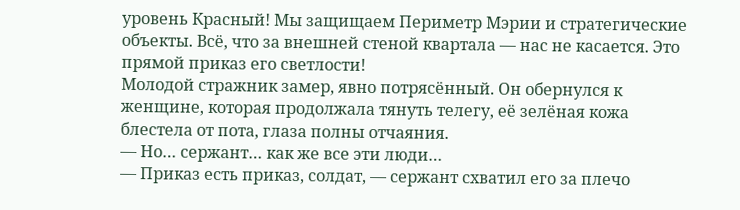уровень Красный! Мы защищаем Периметр Мэрии и стратегические объекты. Всё, что за внешней стеной квартала — нас не касается. Это прямой приказ его светлости!
Молодой стражник замер, явно потрясённый. Он обернулся к женщине, которая продолжала тянуть телегу, её зелёная кожа блестела от пота, глаза полны отчаяния.
— Но… сержант… как же все эти люди…
— Приказ есть приказ, солдат, — сержант схватил его за плечо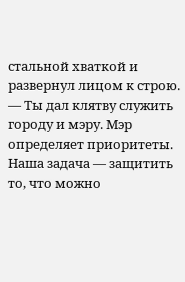стальной хваткой и развернул лицом к строю. — Ты дал клятву служить городу и мэру. Мэр определяет приоритеты. Наша задача — защитить то, что можно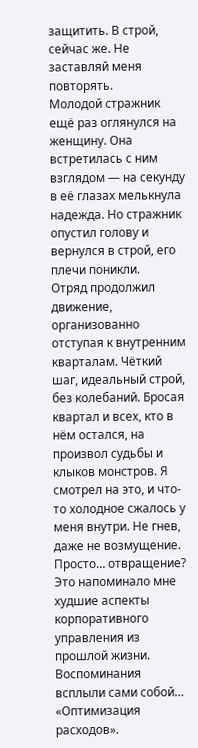защитить. В строй, сейчас же. Не заставляй меня повторять.
Молодой стражник ещё раз оглянулся на женщину. Она встретилась с ним взглядом — на секунду в её глазах мелькнула надежда. Но стражник опустил голову и вернулся в строй, его плечи поникли.
Отряд продолжил движение, организованно отступая к внутренним кварталам. Чёткий шаг, идеальный строй, без колебаний. Бросая квартал и всех, кто в нём остался, на произвол судьбы и клыков монстров. Я смотрел на это, и что-то холодное сжалось у меня внутри. Не гнев, даже не возмущение. Просто… отвращение?
Это напоминало мне худшие аспекты корпоративного управления из прошлой жизни. Воспоминания всплыли сами собой… «Оптимизация расходов».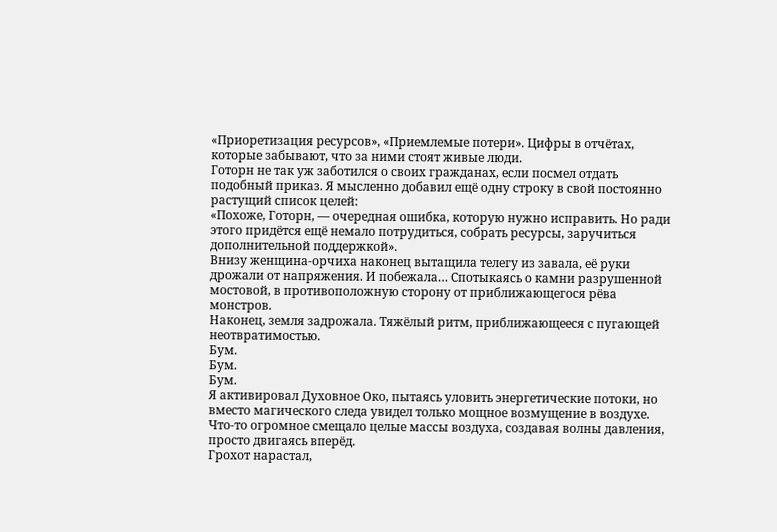«Приоретизация ресурсов», «Приемлемые потери». Цифры в отчётах, которые забывают, что за ними стоят живые люди.
Готорн не так уж заботился о своих гражданах, если посмел отдать подобный приказ. Я мысленно добавил ещё одну строку в свой постоянно растущий список целей:
«Похоже, Готорн, — очередная ошибка, которую нужно исправить. Но ради этого придётся ещё немало потрудиться, собрать ресурсы, заручиться дополнительной поддержкой».
Внизу женщина-орчиха наконец вытащила телегу из завала, её руки дрожали от напряжения. И побежала… Спотыкаясь о камни разрушенной мостовой, в противоположную сторону от приближающегося рёва монстров.
Наконец, земля задрожала. Тяжёлый ритм, приближающееся с пугающей неотвратимостью.
Бум.
Бум.
Бум.
Я активировал Духовное Око, пытаясь уловить энергетические потоки, но вместо магического следа увидел только мощное возмущение в воздухе. Что-то огромное смещало целые массы воздуха, создавая волны давления, просто двигаясь вперёд.
Грохот нарастал,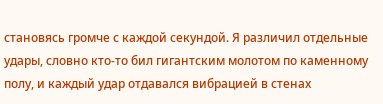становясь громче с каждой секундой. Я различил отдельные удары, словно кто-то бил гигантским молотом по каменному полу, и каждый удар отдавался вибрацией в стенах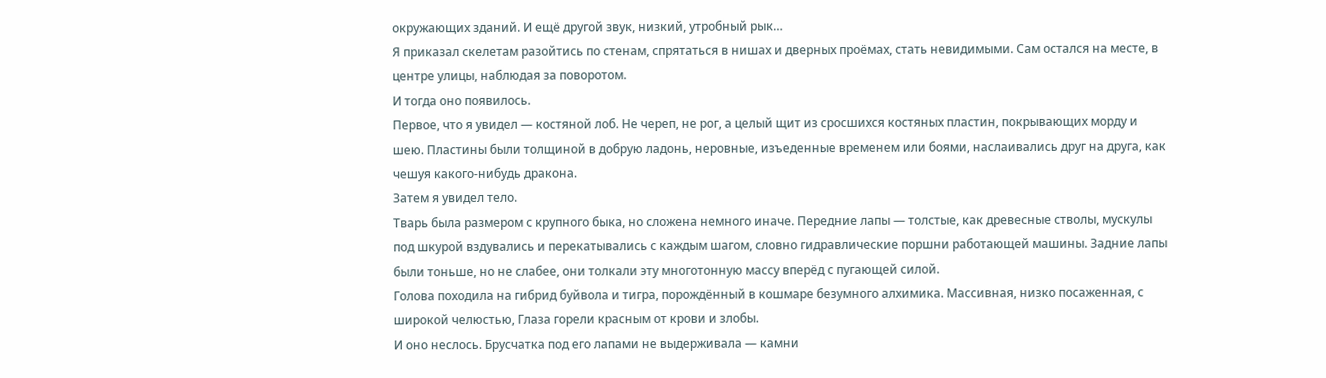окружающих зданий. И ещё другой звук, низкий, утробный рык…
Я приказал скелетам разойтись по стенам, спрятаться в нишах и дверных проёмах, стать невидимыми. Сам остался на месте, в центре улицы, наблюдая за поворотом.
И тогда оно появилось.
Первое, что я увидел — костяной лоб. Не череп, не рог, а целый щит из сросшихся костяных пластин, покрывающих морду и шею. Пластины были толщиной в добрую ладонь, неровные, изъеденные временем или боями, наслаивались друг на друга, как чешуя какого-нибудь дракона.
Затем я увидел тело.
Тварь была размером с крупного быка, но сложена немного иначе. Передние лапы — толстые, как древесные стволы, мускулы под шкурой вздувались и перекатывались с каждым шагом, словно гидравлические поршни работающей машины. Задние лапы были тоньше, но не слабее, они толкали эту многотонную массу вперёд с пугающей силой.
Голова походила на гибрид буйвола и тигра, порождённый в кошмаре безумного алхимика. Массивная, низко посаженная, с широкой челюстью, Глаза горели красным от крови и злобы.
И оно неслось. Брусчатка под его лапами не выдерживала — камни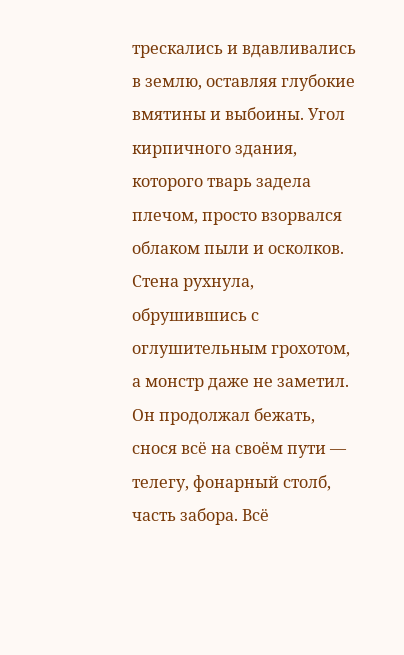трескались и вдавливались в землю, оставляя глубокие вмятины и выбоины. Угол кирпичного здания, которого тварь задела плечом, просто взорвался облаком пыли и осколков. Стена рухнула, обрушившись с оглушительным грохотом, а монстр даже не заметил. Он продолжал бежать, снося всё на своём пути — телегу, фонарный столб, часть забора. Всё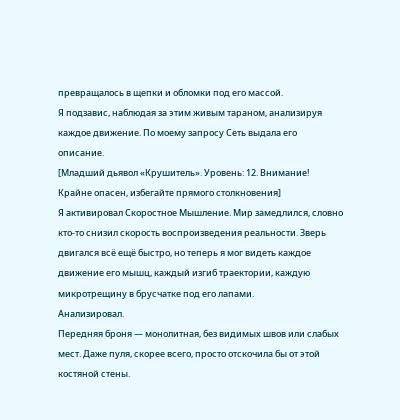превращалось в щепки и обломки под его массой.
Я подзавис, наблюдая за этим живым тараном, анализируя каждое движение. По моему запросу Сеть выдала его описание.
[Младший дьявол «Крушитель». Уровень: 12. Внимание! Крайне опасен, избегайте прямого столкновения]
Я активировал Скоростное Мышление. Мир замедлился, словно кто-то снизил скорость воспроизведения реальности. Зверь двигался всё ещё быстро, но теперь я мог видеть каждое движение его мышц, каждый изгиб траектории, каждую микротрещину в брусчатке под его лапами.
Анализировал.
Передняя броня — монолитная, без видимых швов или слабых мест. Даже пуля, скорее всего, просто отскочила бы от этой костяной стены.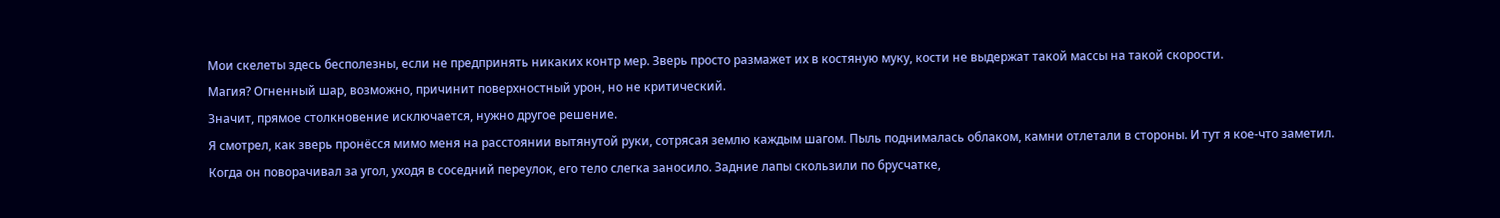Мои скелеты здесь бесполезны, если не предпринять никаких контр мер. Зверь просто размажет их в костяную муку, кости не выдержат такой массы на такой скорости.
Магия? Огненный шар, возможно, причинит поверхностный урон, но не критический.
Значит, прямое столкновение исключается, нужно другое решение.
Я смотрел, как зверь пронёсся мимо меня на расстоянии вытянутой руки, сотрясая землю каждым шагом. Пыль поднималась облаком, камни отлетали в стороны. И тут я кое-что заметил.
Когда он поворачивал за угол, уходя в соседний переулок, его тело слегка заносило. Задние лапы скользили по брусчатке,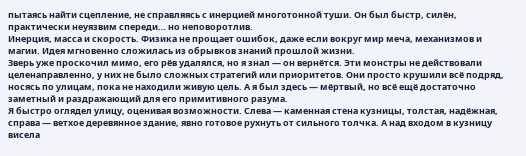пытаясь найти сцепление, не справляясь с инерцией многотонной туши. Он был быстр, силён, практически неуязвим спереди… но неповоротлив.
Инерция, масса и скорость. Физика не прощает ошибок, даже если вокруг мир меча, механизмов и магии. Идея мгновенно сложилась из обрывков знаний прошлой жизни.
Зверь уже проскочил мимо, его рёв удалялся, но я знал — он вернётся. Эти монстры не действовали целенаправленно, у них не было сложных стратегий или приоритетов. Они просто крушили всё подряд, носясь по улицам, пока не находили живую цель. А я был здесь — мёртвый, но всё ещё достаточно заметный и раздражающий для его примитивного разума.
Я быстро оглядел улицу, оценивая возможности. Слева — каменная стена кузницы, толстая, надёжная, справа — ветхое деревянное здание, явно готовое рухнуть от сильного толчка. А над входом в кузницу висела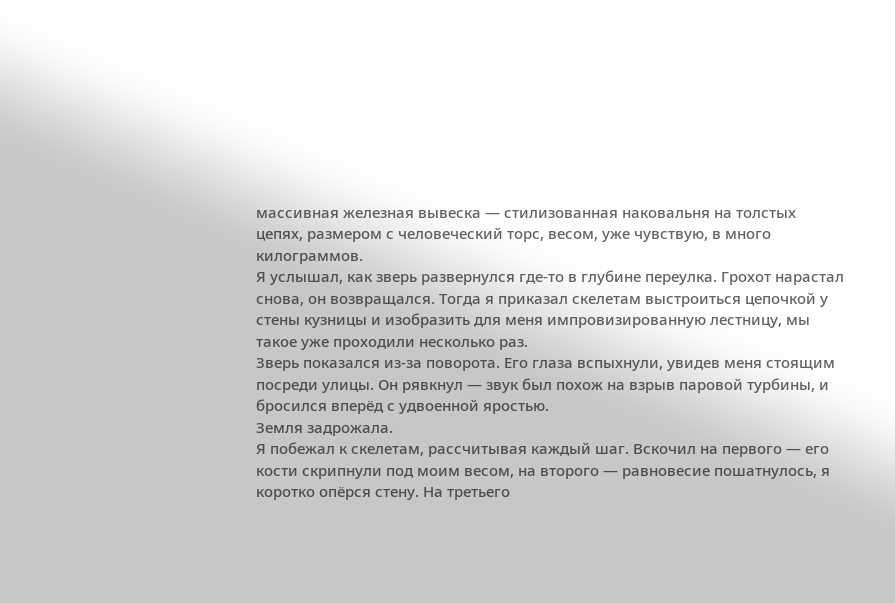массивная железная вывеска — стилизованная наковальня на толстых цепях, размером с человеческий торс, весом, уже чувствую, в много килограммов.
Я услышал, как зверь развернулся где-то в глубине переулка. Грохот нарастал снова, он возвращался. Тогда я приказал скелетам выстроиться цепочкой у стены кузницы и изобразить для меня импровизированную лестницу, мы такое уже проходили несколько раз.
Зверь показался из-за поворота. Его глаза вспыхнули, увидев меня стоящим посреди улицы. Он рявкнул — звук был похож на взрыв паровой турбины, и бросился вперёд с удвоенной яростью.
Земля задрожала.
Я побежал к скелетам, рассчитывая каждый шаг. Вскочил на первого — его кости скрипнули под моим весом, на второго — равновесие пошатнулось, я коротко опёрся стену. На третьего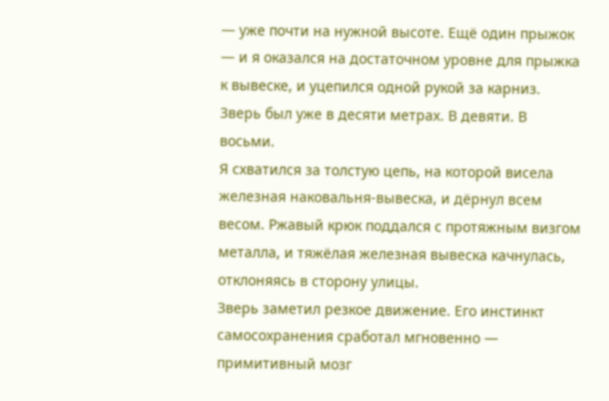— уже почти на нужной высоте. Ещё один прыжок — и я оказался на достаточном уровне для прыжка к вывеске, и уцепился одной рукой за карниз.
Зверь был уже в десяти метрах. В девяти. В восьми.
Я схватился за толстую цепь, на которой висела железная наковальня-вывеска, и дёрнул всем весом. Ржавый крюк поддался с протяжным визгом металла, и тяжёлая железная вывеска качнулась, отклоняясь в сторону улицы.
Зверь заметил резкое движение. Его инстинкт самосохранения сработал мгновенно — примитивный мозг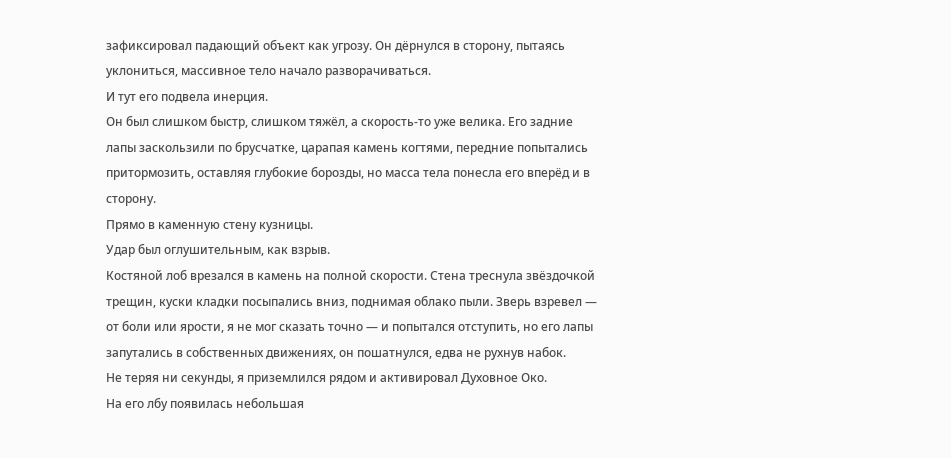зафиксировал падающий объект как угрозу. Он дёрнулся в сторону, пытаясь уклониться, массивное тело начало разворачиваться.
И тут его подвела инерция.
Он был слишком быстр, слишком тяжёл, а скорость-то уже велика. Его задние лапы заскользили по брусчатке, царапая камень когтями, передние попытались притормозить, оставляя глубокие борозды, но масса тела понесла его вперёд и в сторону.
Прямо в каменную стену кузницы.
Удар был оглушительным, как взрыв.
Костяной лоб врезался в камень на полной скорости. Стена треснула звёздочкой трещин, куски кладки посыпались вниз, поднимая облако пыли. Зверь взревел — от боли или ярости, я не мог сказать точно — и попытался отступить, но его лапы запутались в собственных движениях, он пошатнулся, едва не рухнув набок.
Не теряя ни секунды, я приземлился рядом и активировал Духовное Око.
На его лбу появилась небольшая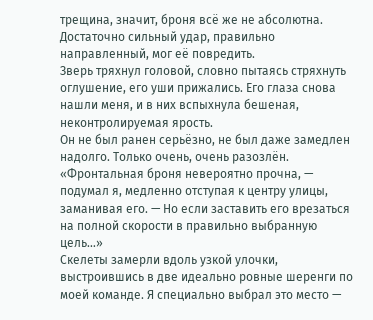трещина, значит, броня всё же не абсолютна. Достаточно сильный удар, правильно направленный, мог её повредить.
Зверь тряхнул головой, словно пытаясь стряхнуть оглушение, его уши прижались. Его глаза снова нашли меня, и в них вспыхнула бешеная, неконтролируемая ярость.
Он не был ранен серьёзно, не был даже замедлен надолго. Только очень, очень разозлён.
«Фронтальная броня невероятно прочна, — подумал я, медленно отступая к центру улицы, заманивая его. — Но если заставить его врезаться на полной скорости в правильно выбранную цель…»
Скелеты замерли вдоль узкой улочки, выстроившись в две идеально ровные шеренги по моей команде. Я специально выбрал это место —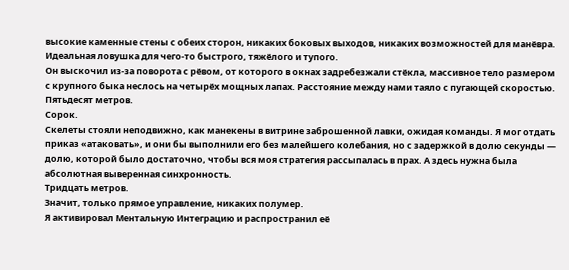высокие каменные стены с обеих сторон, никаких боковых выходов, никаких возможностей для манёвра. Идеальная ловушка для чего-то быстрого, тяжёлого и тупого.
Он выскочил из-за поворота с рёвом, от которого в окнах задребезжали стёкла, массивное тело размером с крупного быка неслось на четырёх мощных лапах. Расстояние между нами таяло с пугающей скоростью.
Пятьдесят метров.
Сорок.
Скелеты стояли неподвижно, как манекены в витрине заброшенной лавки, ожидая команды. Я мог отдать приказ «атаковать», и они бы выполнили его без малейшего колебания, но с задержкой в долю секунды — долю, которой было достаточно, чтобы вся моя стратегия рассыпалась в прах. А здесь нужна была абсолютная выверенная синхронность.
Тридцать метров.
Значит, только прямое управление, никаких полумер.
Я активировал Ментальную Интеграцию и распространил её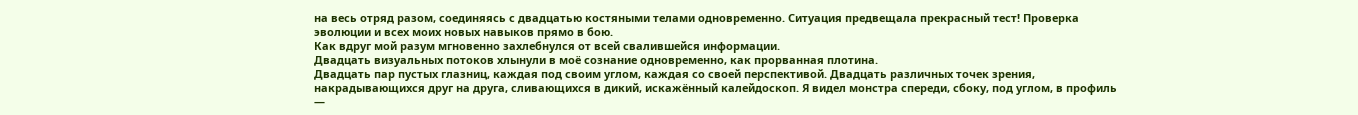на весь отряд разом, соединяясь с двадцатью костяными телами одновременно. Ситуация предвещала прекрасный тест! Проверка эволюции и всех моих новых навыков прямо в бою.
Как вдруг мой разум мгновенно захлебнулся от всей свалившейся информации.
Двадцать визуальных потоков хлынули в моё сознание одновременно, как прорванная плотина.
Двадцать пар пустых глазниц, каждая под своим углом, каждая со своей перспективой. Двадцать различных точек зрения, накрадывающихся друг на друга, сливающихся в дикий, искажённый калейдоскоп. Я видел монстра спереди, сбоку, под углом, в профиль —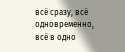всё сразу, всё одновременно, всё в одно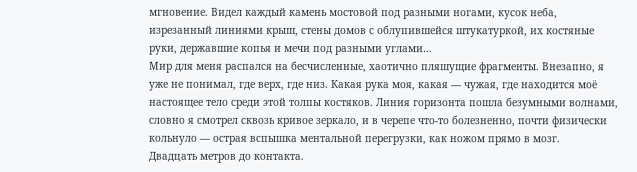мгновение. Видел каждый камень мостовой под разными ногами, кусок неба, изрезанный линиями крыш, стены домов с облупившейся штукатуркой, их костяные руки, державшие копья и мечи под разными углами…
Мир для меня распался на бесчисленные, хаотично пляшущие фрагменты. Внезапно, я уже не понимал, где верх, где низ. Какая рука моя, какая — чужая, где находится моё настоящее тело среди этой толпы костяков. Линия горизонта пошла безумными волнами, словно я смотрел сквозь кривое зеркало, и в черепе что-то болезненно, почти физически кольнуло — острая вспышка ментальной перегрузки, как ножом прямо в мозг.
Двадцать метров до контакта.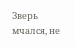Зверь мчался, не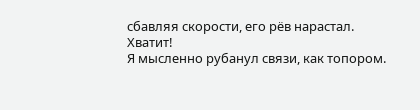сбавляя скорости, его рёв нарастал.
Хватит!
Я мысленно рубанул связи, как топором.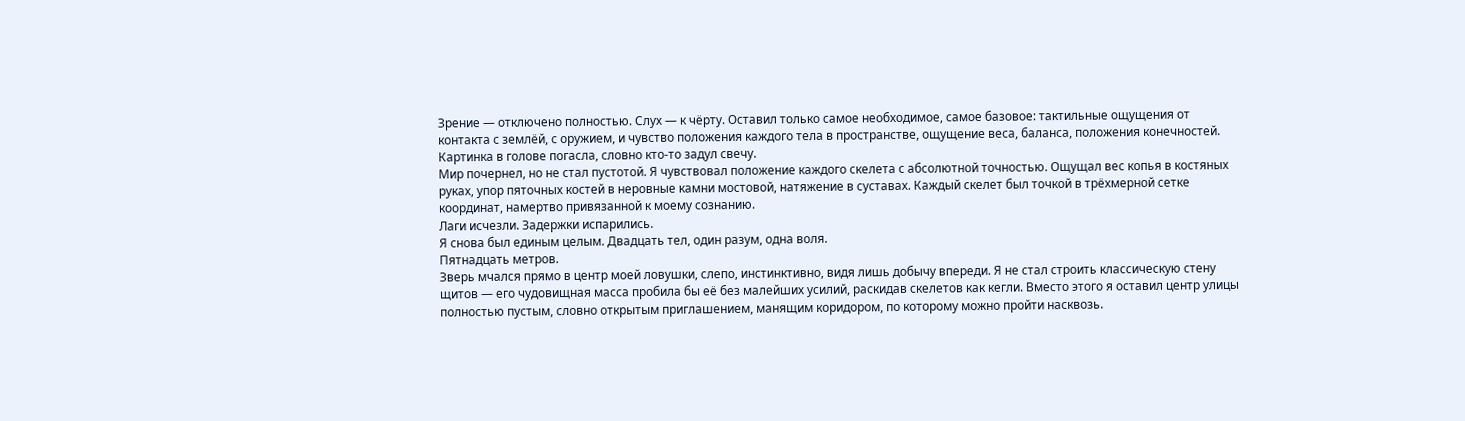Зрение — отключено полностью. Слух — к чёрту. Оставил только самое необходимое, самое базовое: тактильные ощущения от контакта с землёй, с оружием, и чувство положения каждого тела в пространстве, ощущение веса, баланса, положения конечностей.
Картинка в голове погасла, словно кто-то задул свечу.
Мир почернел, но не стал пустотой. Я чувствовал положение каждого скелета с абсолютной точностью. Ощущал вес копья в костяных руках, упор пяточных костей в неровные камни мостовой, натяжение в суставах. Каждый скелет был точкой в трёхмерной сетке координат, намертво привязанной к моему сознанию.
Лаги исчезли. Задержки испарились.
Я снова был единым целым. Двадцать тел, один разум, одна воля.
Пятнадцать метров.
Зверь мчался прямо в центр моей ловушки, слепо, инстинктивно, видя лишь добычу впереди. Я не стал строить классическую стену щитов — его чудовищная масса пробила бы её без малейших усилий, раскидав скелетов как кегли. Вместо этого я оставил центр улицы полностью пустым, словно открытым приглашением, манящим коридором, по которому можно пройти насквозь.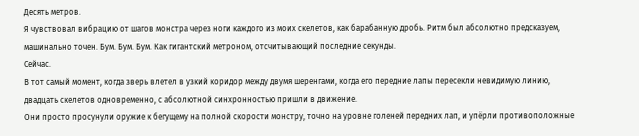Десять метров.
Я чувствовал вибрацию от шагов монстра через ноги каждого из моих скелетов, как барабанную дробь. Ритм был абсолютно предсказуем, машинально точен. Бум. Бум. Бум. Как гигантский метроном, отсчитывающий последние секунды.
Сейчас.
В тот самый момент, когда зверь влетел в узкий коридор между двумя шеренгами, когда его передние лапы пересекли невидимую линию, двадцать скелетов одновременно, с абсолютной синхронностью пришли в движение.
Они просто просунули оружие к бегущему на полной скорости монстру, точно на уровне голеней передних лап, и упёрли противоположные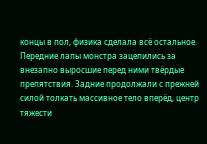концы в пол, физика сделала всё остальное.
Передние лапы монстра зацепились за внезапно выросшие перед ними твёрдые препятствия. Задние продолжали с прежней силой толкать массивное тело вперёд, центр тяжести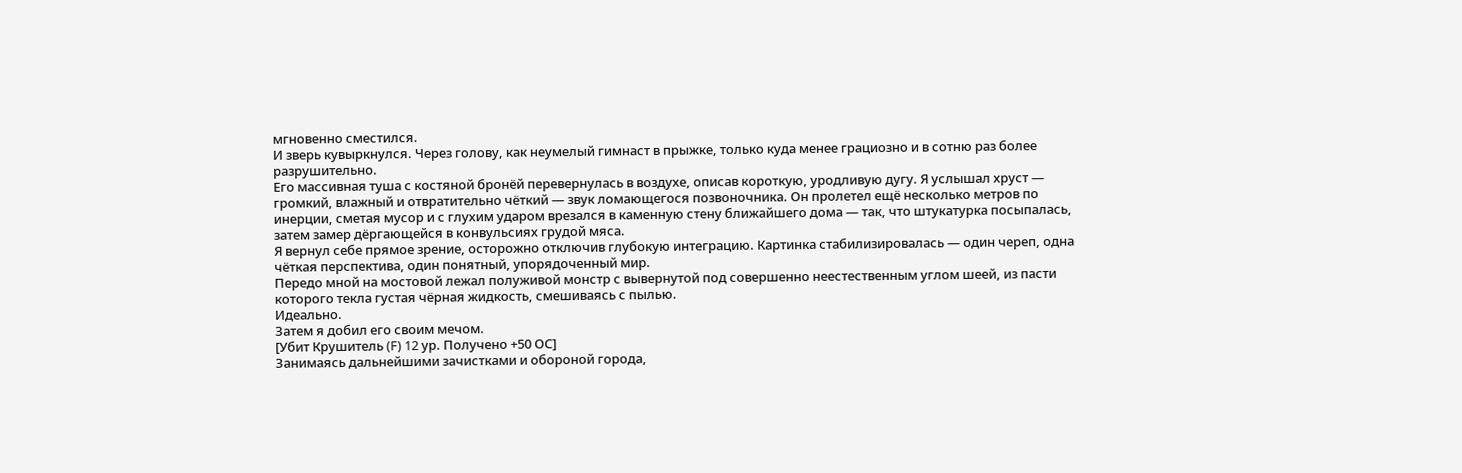мгновенно сместился.
И зверь кувыркнулся. Через голову, как неумелый гимнаст в прыжке, только куда менее грациозно и в сотню раз более разрушительно.
Его массивная туша с костяной бронёй перевернулась в воздухе, описав короткую, уродливую дугу. Я услышал хруст — громкий, влажный и отвратительно чёткий — звук ломающегося позвоночника. Он пролетел ещё несколько метров по инерции, сметая мусор и с глухим ударом врезался в каменную стену ближайшего дома — так, что штукатурка посыпалась, затем замер дёргающейся в конвульсиях грудой мяса.
Я вернул себе прямое зрение, осторожно отключив глубокую интеграцию. Картинка стабилизировалась — один череп, одна чёткая перспектива, один понятный, упорядоченный мир.
Передо мной на мостовой лежал полуживой монстр с вывернутой под совершенно неестественным углом шеей, из пасти которого текла густая чёрная жидкость, смешиваясь с пылью.
Идеально.
Затем я добил его своим мечом.
[Убит Крушитель (F) 12 ур. Получено +50 ОС]
Занимаясь дальнейшими зачистками и обороной города,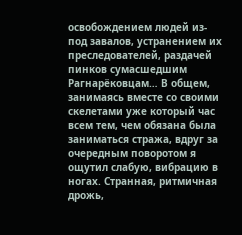освобождением людей из-под завалов, устранением их преследователей, раздачей пинков сумасшедшим Рагнарёковцам… В общем, занимаясь вместе со своими скелетами уже который час всем тем, чем обязана была заниматься стража, вдруг за очередным поворотом я ощутил слабую, вибрацию в ногах. Странная, ритмичная дрожь,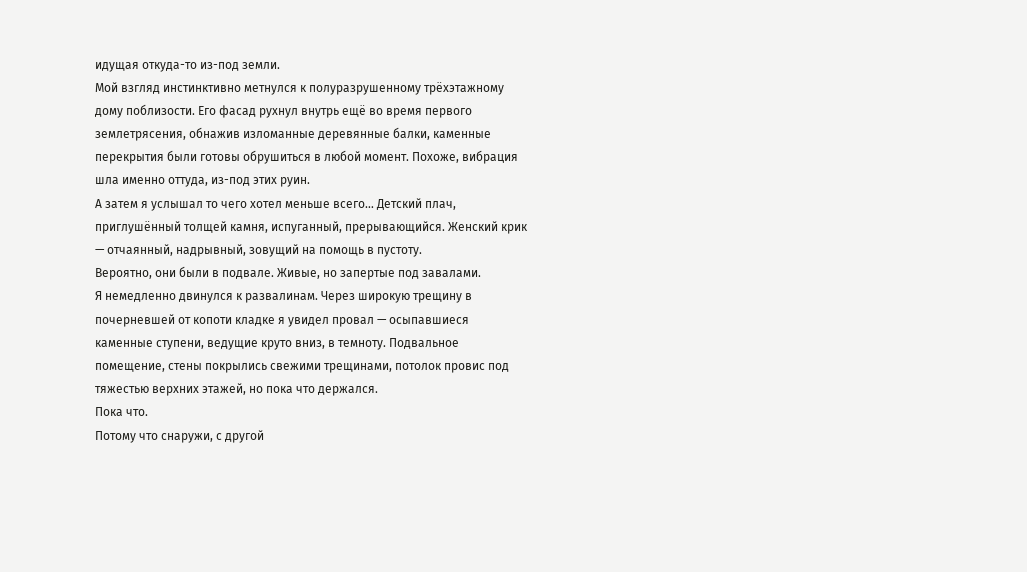идущая откуда-то из-под земли.
Мой взгляд инстинктивно метнулся к полуразрушенному трёхэтажному дому поблизости. Его фасад рухнул внутрь ещё во время первого землетрясения, обнажив изломанные деревянные балки, каменные перекрытия были готовы обрушиться в любой момент. Похоже, вибрация шла именно оттуда, из-под этих руин.
А затем я услышал то чего хотел меньше всего… Детский плач, приглушённый толщей камня, испуганный, прерывающийся. Женский крик — отчаянный, надрывный, зовущий на помощь в пустоту.
Вероятно, они были в подвале. Живые, но запертые под завалами.
Я немедленно двинулся к развалинам. Через широкую трещину в почерневшей от копоти кладке я увидел провал — осыпавшиеся каменные ступени, ведущие круто вниз, в темноту. Подвальное помещение, стены покрылись свежими трещинами, потолок провис под тяжестью верхних этажей, но пока что держался.
Пока что.
Потому что снаружи, с другой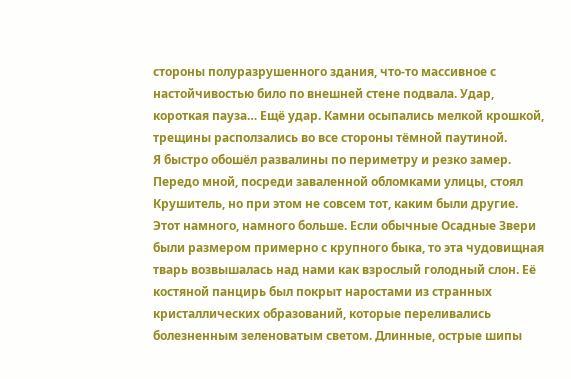стороны полуразрушенного здания, что-то массивное с настойчивостью било по внешней стене подвала. Удар, короткая пауза… Ещё удар. Камни осыпались мелкой крошкой, трещины расползались во все стороны тёмной паутиной.
Я быстро обошёл развалины по периметру и резко замер.
Передо мной, посреди заваленной обломками улицы, стоял Крушитель, но при этом не совсем тот, каким были другие.
Этот намного, намного больше. Если обычные Осадные Звери были размером примерно с крупного быка, то эта чудовищная тварь возвышалась над нами как взрослый голодный слон. Её костяной панцирь был покрыт наростами из странных кристаллических образований, которые переливались болезненным зеленоватым светом. Длинные, острые шипы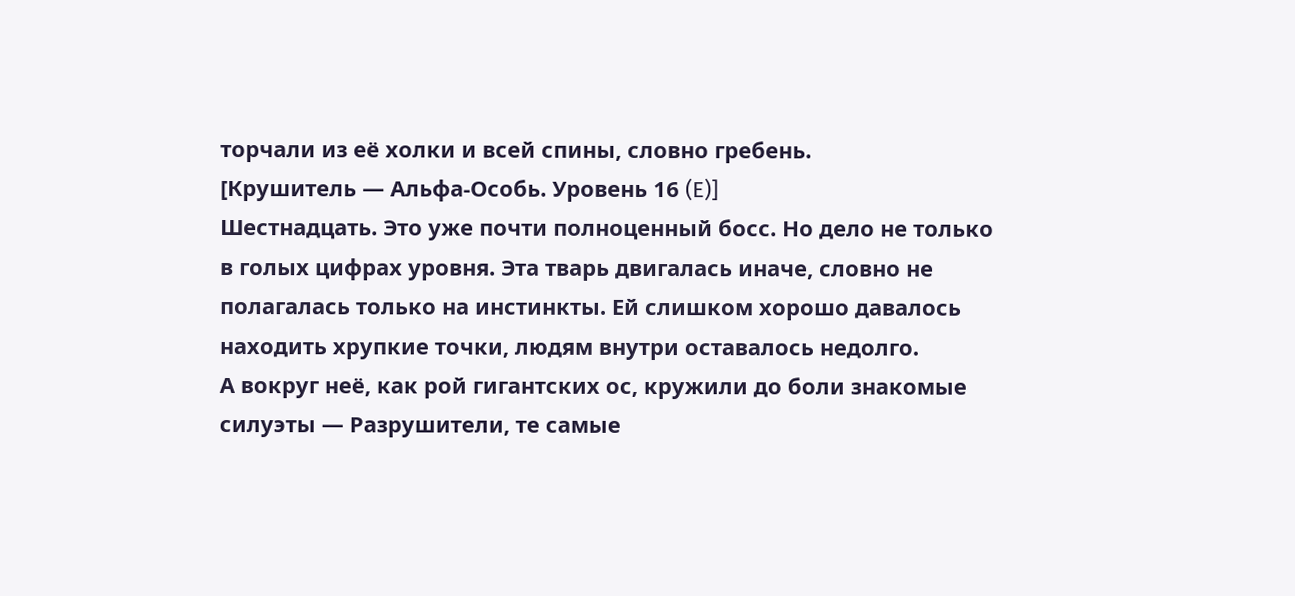торчали из её холки и всей спины, словно гребень.
[Крушитель — Альфа-Особь. Уровень 16 (E)]
Шестнадцать. Это уже почти полноценный босс. Но дело не только в голых цифрах уровня. Эта тварь двигалась иначе, словно не полагалась только на инстинкты. Ей слишком хорошо давалось находить хрупкие точки, людям внутри оставалось недолго.
А вокруг неё, как рой гигантских ос, кружили до боли знакомые силуэты — Разрушители, те самые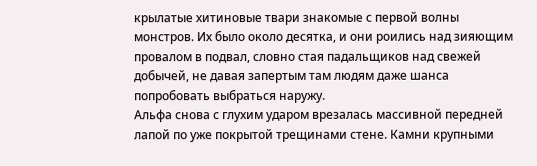крылатые хитиновые твари знакомые с первой волны монстров. Их было около десятка, и они роились над зияющим провалом в подвал, словно стая падальщиков над свежей добычей, не давая запертым там людям даже шанса попробовать выбраться наружу.
Альфа снова с глухим ударом врезалась массивной передней лапой по уже покрытой трещинами стене. Камни крупными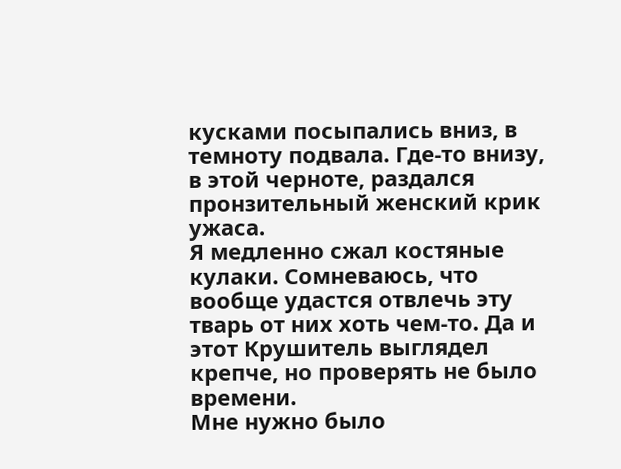кусками посыпались вниз, в темноту подвала. Где-то внизу, в этой черноте, раздался пронзительный женский крик ужаса.
Я медленно сжал костяные кулаки. Сомневаюсь, что вообще удастся отвлечь эту тварь от них хоть чем-то. Да и этот Крушитель выглядел крепче, но проверять не было времени.
Мне нужно было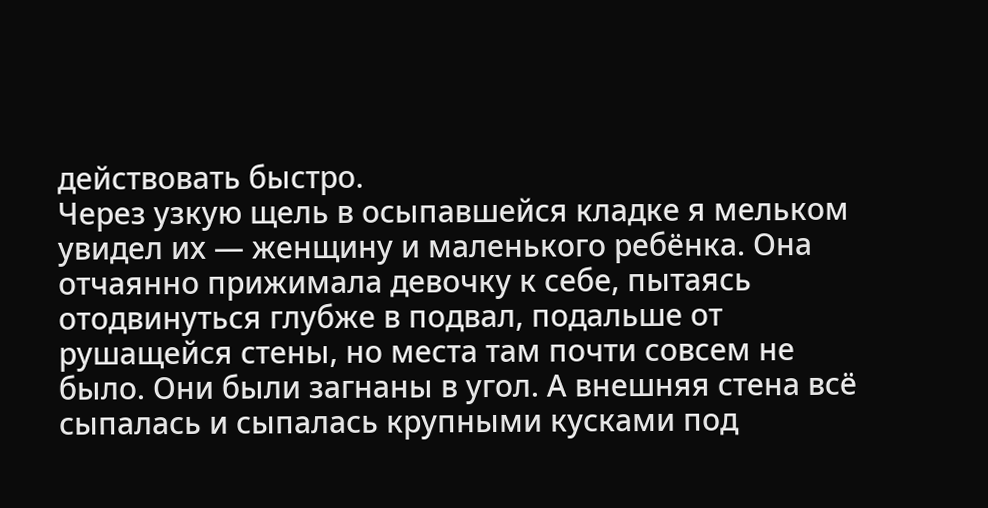действовать быстро.
Через узкую щель в осыпавшейся кладке я мельком увидел их — женщину и маленького ребёнка. Она отчаянно прижимала девочку к себе, пытаясь отодвинуться глубже в подвал, подальше от рушащейся стены, но места там почти совсем не было. Они были загнаны в угол. А внешняя стена всё сыпалась и сыпалась крупными кусками под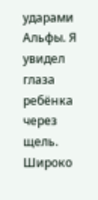ударами Альфы. Я увидел глаза ребёнка через щель. Широко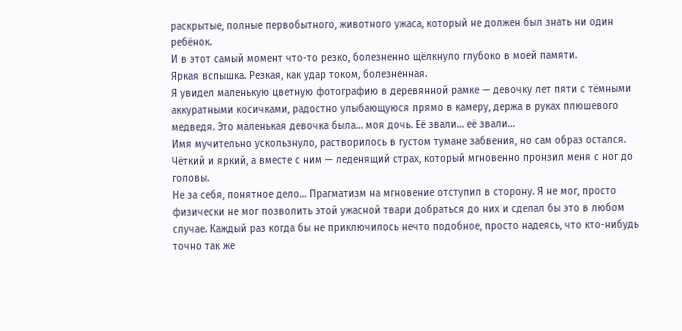раскрытые, полные первобытного, животного ужаса, который не должен был знать ни один ребёнок.
И в этот самый момент что-то резко, болезненно щёлкнуло глубоко в моей памяти.
Яркая вспышка. Резкая, как удар током, болезненная.
Я увидел маленькую цветную фотографию в деревянной рамке — девочку лет пяти с тёмными аккуратными косичками, радостно улыбающуюся прямо в камеру, держа в руках плюшевого медведя. Это маленькая девочка была… моя дочь. Её звали… её звали…
Имя мучительно ускользнуло, растворилось в густом тумане забвения, но сам образ остался. Чёткий и яркий, а вместе с ним — леденящий страх, который мгновенно пронзил меня с ног до головы.
Не за себя, понятное дело… Прагматизм на мгновение отступил в сторону. Я не мог, просто физически не мог позволить этой ужасной твари добраться до них и сделал бы это в любом случае. Каждый раз когда бы не приключилось нечто подобное, просто надеясь, что кто-нибудь точно так же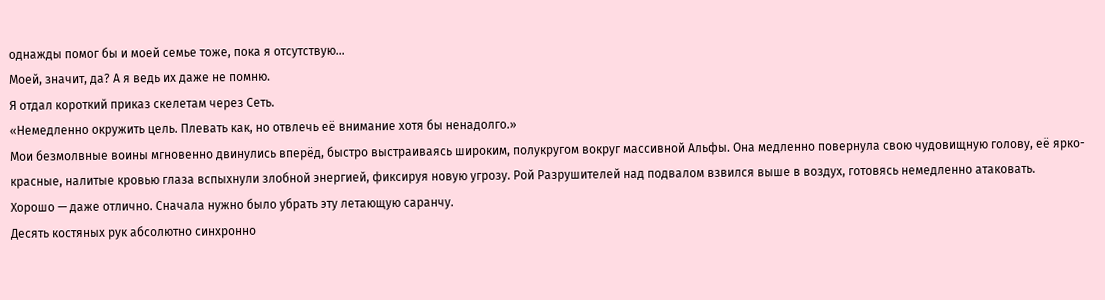однажды помог бы и моей семье тоже, пока я отсутствую…
Моей, значит, да? А я ведь их даже не помню.
Я отдал короткий приказ скелетам через Сеть.
«Немедленно окружить цель. Плевать как, но отвлечь её внимание хотя бы ненадолго.»
Мои безмолвные воины мгновенно двинулись вперёд, быстро выстраиваясь широким, полукругом вокруг массивной Альфы. Она медленно повернула свою чудовищную голову, её ярко-красные, налитые кровью глаза вспыхнули злобной энергией, фиксируя новую угрозу. Рой Разрушителей над подвалом взвился выше в воздух, готовясь немедленно атаковать.
Хорошо — даже отлично. Сначала нужно было убрать эту летающую саранчу.
Десять костяных рук абсолютно синхронно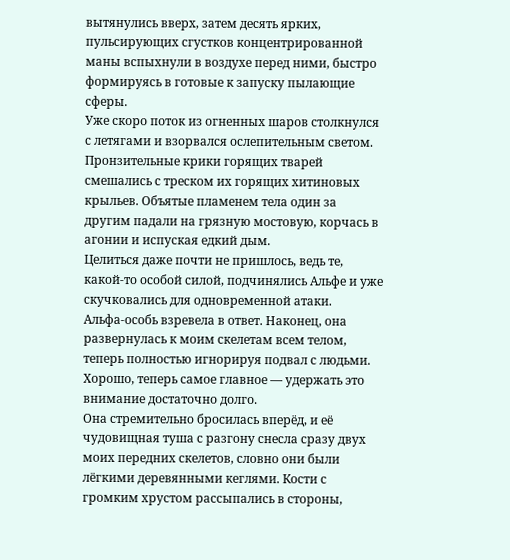вытянулись вверх, затем десять ярких, пульсирующих сгустков концентрированной маны вспыхнули в воздухе перед ними, быстро формируясь в готовые к запуску пылающие сферы.
Уже скоро поток из огненных шаров столкнулся с летягами и взорвался ослепительным светом. Пронзительные крики горящих тварей смешались с треском их горящих хитиновых крыльев. Объятые пламенем тела один за другим падали на грязную мостовую, корчась в агонии и испуская едкий дым.
Целиться даже почти не пришлось, ведь те, какой-то особой силой, подчинялись Альфе и уже скучковались для одновременной атаки.
Альфа-особь взревела в ответ. Наконец, она развернулась к моим скелетам всем телом, теперь полностью игнорируя подвал с людьми. Хорошо, теперь самое главное — удержать это внимание достаточно долго.
Она стремительно бросилась вперёд, и её чудовищная туша с разгону снесла сразу двух моих передних скелетов, словно они были лёгкими деревянными кеглями. Кости с громким хрустом рассыпались в стороны,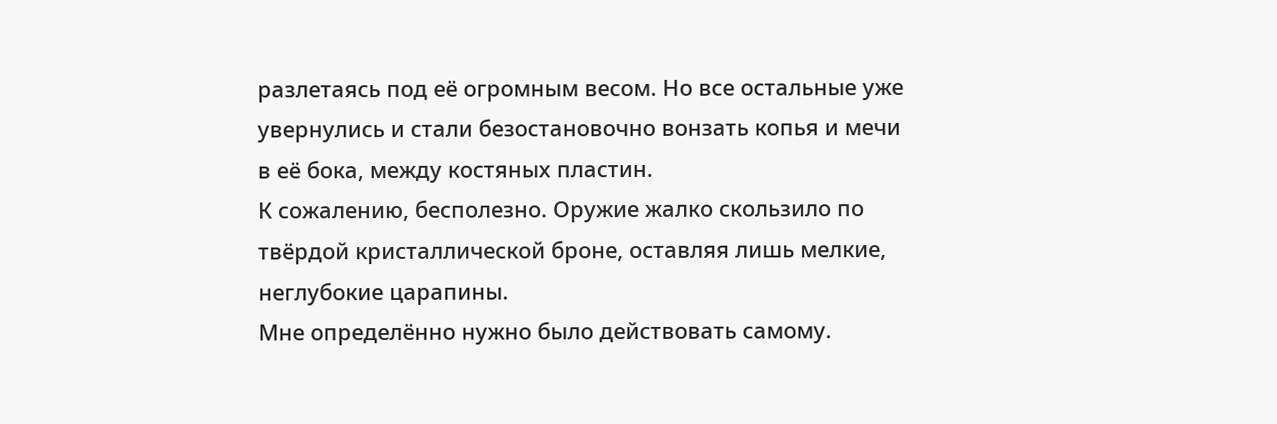разлетаясь под её огромным весом. Но все остальные уже увернулись и стали безостановочно вонзать копья и мечи в её бока, между костяных пластин.
К сожалению, бесполезно. Оружие жалко скользило по твёрдой кристаллической броне, оставляя лишь мелкие, неглубокие царапины.
Мне определённо нужно было действовать самому.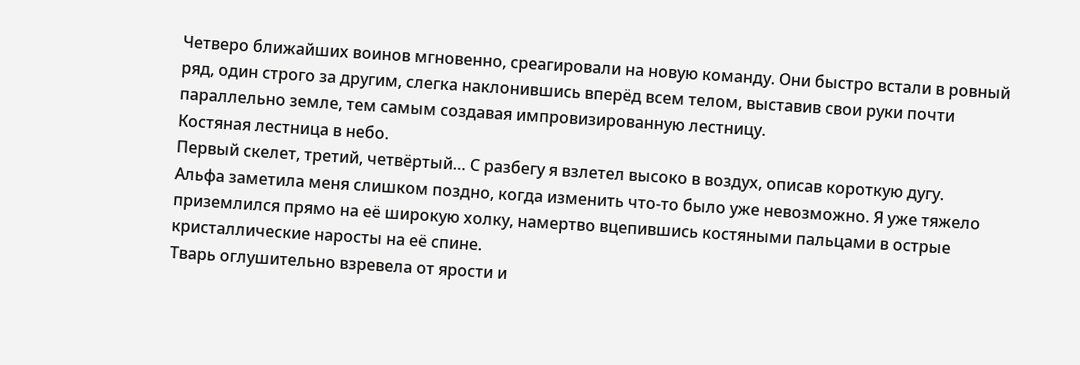Четверо ближайших воинов мгновенно, среагировали на новую команду. Они быстро встали в ровный ряд, один строго за другим, слегка наклонившись вперёд всем телом, выставив свои руки почти параллельно земле, тем самым создавая импровизированную лестницу.
Костяная лестница в небо.
Первый скелет, третий, четвёртый… С разбегу я взлетел высоко в воздух, описав короткую дугу.
Альфа заметила меня слишком поздно, когда изменить что-то было уже невозможно. Я уже тяжело приземлился прямо на её широкую холку, намертво вцепившись костяными пальцами в острые кристаллические наросты на её спине.
Тварь оглушительно взревела от ярости и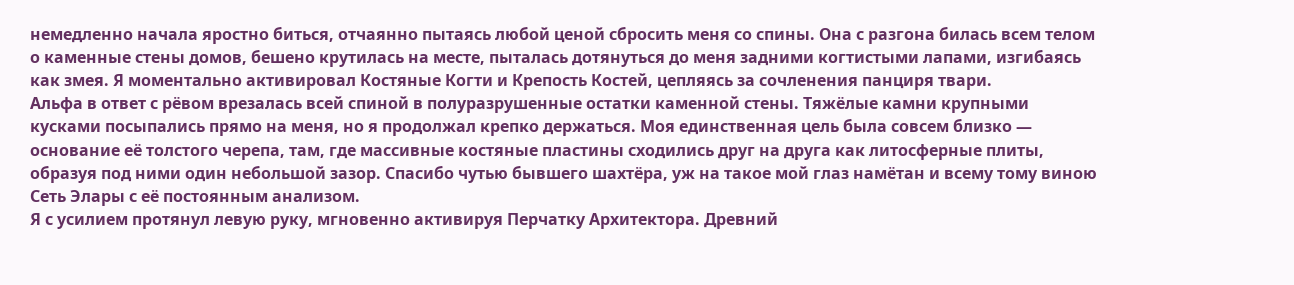немедленно начала яростно биться, отчаянно пытаясь любой ценой сбросить меня со спины. Она с разгона билась всем телом о каменные стены домов, бешено крутилась на месте, пыталась дотянуться до меня задними когтистыми лапами, изгибаясь как змея. Я моментально активировал Костяные Когти и Крепость Костей, цепляясь за сочленения панциря твари.
Альфа в ответ с рёвом врезалась всей спиной в полуразрушенные остатки каменной стены. Тяжёлые камни крупными кусками посыпались прямо на меня, но я продолжал крепко держаться. Моя единственная цель была совсем близко — основание её толстого черепа, там, где массивные костяные пластины сходились друг на друга как литосферные плиты, образуя под ними один небольшой зазор. Спасибо чутью бывшего шахтёра, уж на такое мой глаз намётан и всему тому виною Сеть Элары с её постоянным анализом.
Я с усилием протянул левую руку, мгновенно активируя Перчатку Архитектора. Древний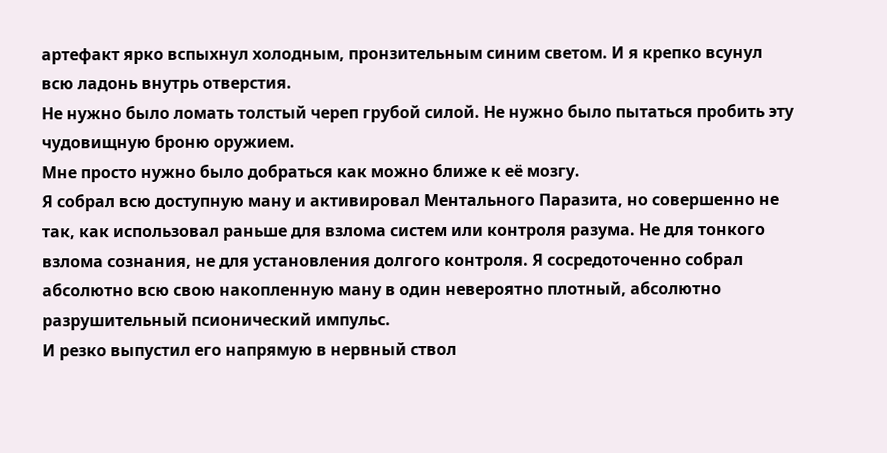артефакт ярко вспыхнул холодным, пронзительным синим светом. И я крепко всунул всю ладонь внутрь отверстия.
Не нужно было ломать толстый череп грубой силой. Не нужно было пытаться пробить эту чудовищную броню оружием.
Мне просто нужно было добраться как можно ближе к её мозгу.
Я собрал всю доступную ману и активировал Ментального Паразита, но совершенно не так, как использовал раньше для взлома систем или контроля разума. Не для тонкого взлома сознания, не для установления долгого контроля. Я сосредоточенно собрал абсолютно всю свою накопленную ману в один невероятно плотный, абсолютно разрушительный псионический импульс.
И резко выпустил его напрямую в нервный ствол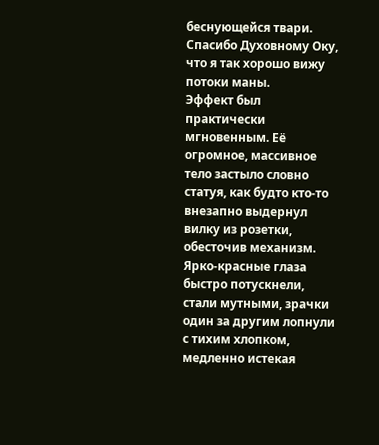беснующейся твари. Спасибо Духовному Оку, что я так хорошо вижу потоки маны.
Эффект был практически мгновенным. Её огромное, массивное тело застыло словно статуя, как будто кто-то внезапно выдернул вилку из розетки, обесточив механизм. Ярко-красные глаза быстро потускнели, стали мутными, зрачки один за другим лопнули с тихим хлопком, медленно истекая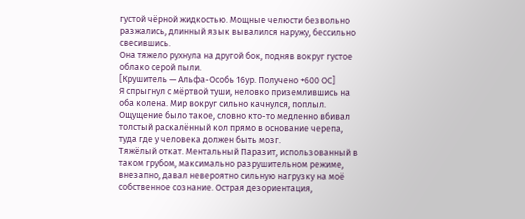густой чёрной жидкостью. Мощные челюсти безвольно разжались, длинный язык вывалился наружу, бессильно свесившись.
Она тяжело рухнула на другой бок, подняв вокруг густое облако серой пыли.
[Крушитель — Альфа-Особь 16ур. Получено +600 ОС]
Я спрыгнул с мёртвой туши, неловко приземлившись на оба колена. Мир вокруг сильно качнулся, поплыл. Ощущение было такое, словно кто-то медленно вбивал толстый раскалённый кол прямо в основание черепа, туда где у человека должен быть мозг.
Тяжёлый откат. Ментальный Паразит, использованный в таком грубом, максимально разрушительном режиме, внезапно, давал невероятно сильную нагрузку на моё собственное сознание. Острая дезориентация,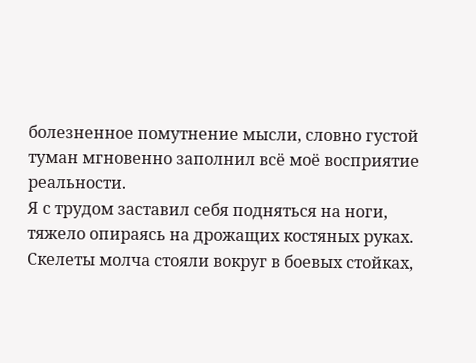болезненное помутнение мысли, словно густой туман мгновенно заполнил всё моё восприятие реальности.
Я с трудом заставил себя подняться на ноги, тяжело опираясь на дрожащих костяных руках. Скелеты молча стояли вокруг в боевых стойках,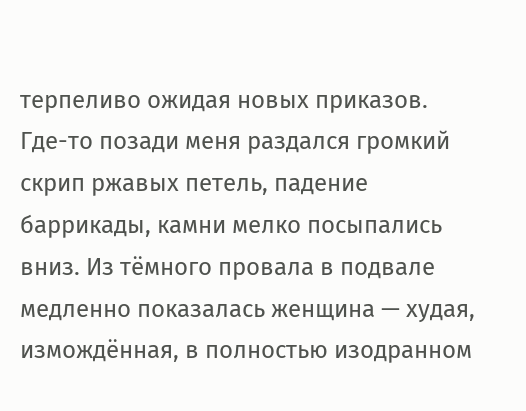терпеливо ожидая новых приказов.
Где-то позади меня раздался громкий скрип ржавых петель, падение баррикады, камни мелко посыпались вниз. Из тёмного провала в подвале медленно показалась женщина — худая, измождённая, в полностью изодранном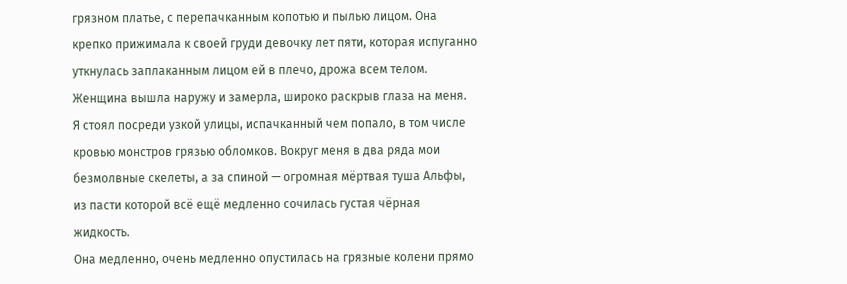грязном платье, с перепачканным копотью и пылью лицом. Она крепко прижимала к своей груди девочку лет пяти, которая испуганно уткнулась заплаканным лицом ей в плечо, дрожа всем телом.
Женщина вышла наружу и замерла, широко раскрыв глаза на меня.
Я стоял посреди узкой улицы, испачканный чем попало, в том числе кровью монстров грязью обломков. Вокруг меня в два ряда мои безмолвные скелеты, а за спиной — огромная мёртвая туша Альфы, из пасти которой всё ещё медленно сочилась густая чёрная жидкость.
Она медленно, очень медленно опустилась на грязные колени прямо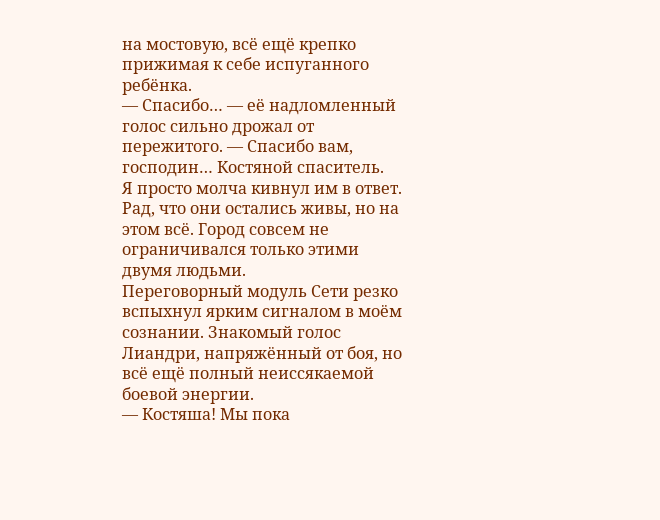на мостовую, всё ещё крепко прижимая к себе испуганного ребёнка.
— Спасибо… — её надломленный голос сильно дрожал от пережитого. — Спасибо вам, господин… Костяной спаситель.
Я просто молча кивнул им в ответ. Рад, что они остались живы, но на этом всё. Город совсем не ограничивался только этими двумя людьми.
Переговорный модуль Сети резко вспыхнул ярким сигналом в моём сознании. Знакомый голос Лиандри, напряжённый от боя, но всё ещё полный неиссякаемой боевой энергии.
— Костяша! Мы пока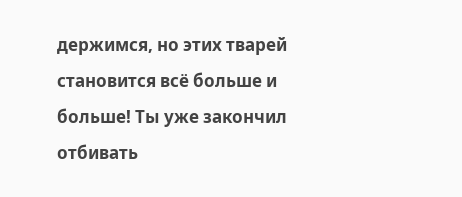держимся, но этих тварей становится всё больше и больше! Ты уже закончил отбивать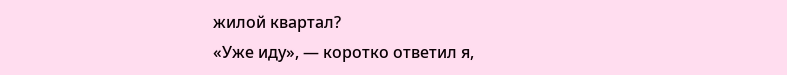жилой квартал?
«Уже иду», — коротко ответил я,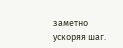заметно ускоряя шаг.